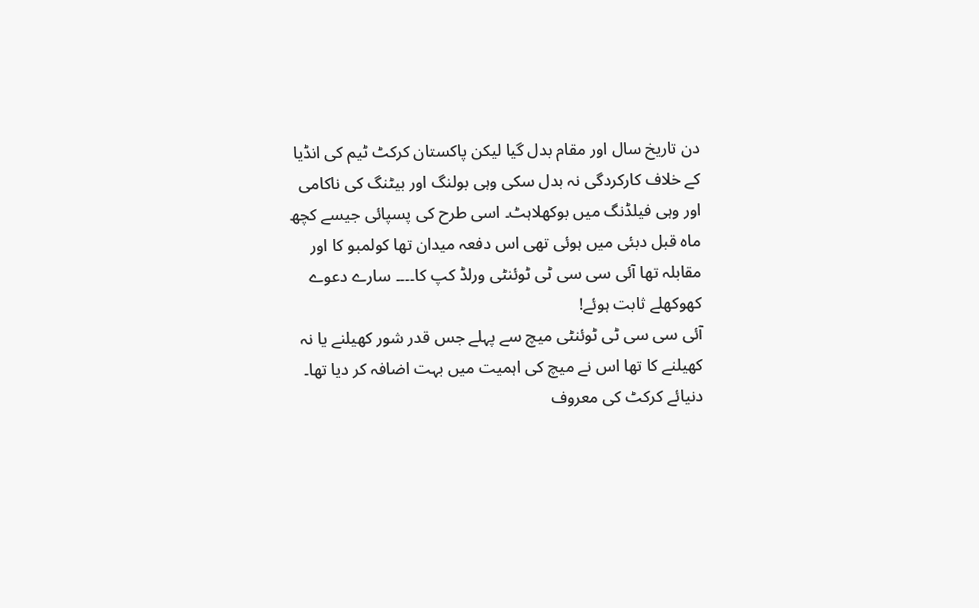دن تاریخ سال اور مقام بدل گیا لیکن پاکستان کرکٹ ٹیم کی انڈیا کے خلاف کارکردگی نہ بدل سکی وہی بولنگ اور بیٹنگ کی ناکامی اور وہی فیلڈنگ میں بوکھلاہٹ۔ اسی طرح کی پسپائی جیسے کچھ ماہ قبل دبئی میں ہوئی تھی اس دفعہ میدان تھا کولمبو کا اور مقابلہ تھا آئی سی سی ٹی ٹوئنٹی ورلڈ کپ کا۔۔۔۔ سارے دعوے کھوکھلے ثابت ہوئے!
آئی سی سی ٹی ٹوئنٹی میچ سے پہلے جس قدر شور کھیلنے یا نہ کھیلنے کا تھا اس نے میچ کی اہمیت میں بہت اضافہ کر دیا تھا۔
دنیائے کرکٹ کی معروف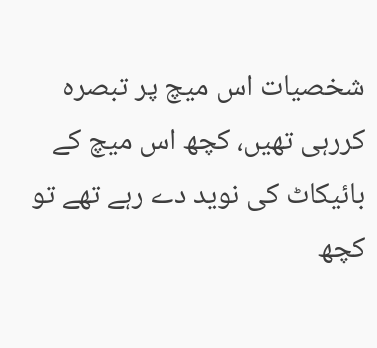شخصیات اس میچ پر تبصرہ کررہی تھیں، کچھ اس میچ کے بائیکاٹ کی نوید دے رہے تھے تو کچھ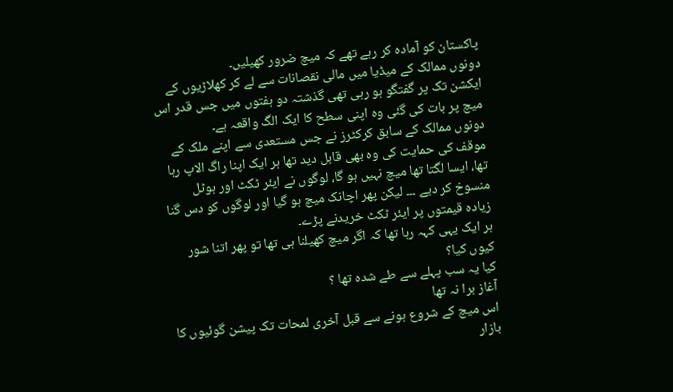پاکستان کو آمادہ کر رہے تھے کہ میچ ضرور کھیلیں۔
دونوں ممالک کے میڈیا میں مالی نقصانات سے لے کر کھلاڑیوں کے ایکشن تک پر گفتگو ہو رہی تھی گذشتہ دو ہفتوں میں جس قدر اس میچ پر بات کی گئی وہ اپنی سطح کا ایک الگ واقعہ ہے۔
دونوں ممالک کے سابق کرکٹرز نے جس مستعدی سے اپنے ملک کے موقف کی حمایت کی وہ بھی قابل دید تھا ہر ایک اپنا راگ الاپ رہا تھا، ایسا لگتا تھا میچ نہیں ہو گا، لوگوں نے ایئر ٹکٹ اور ہوٹل منسوخ کر دیے ۔۔۔ لیکن پھر اچانک میچ ہو گیا اور لوگوں کو دس گنا زیادہ قیمتوں پر ایئر ٹکٹ خریدنے پڑے۔
ہر ایک یہی کہہ رہا تھا کہ اگر میچ کھیلنا ہی تھا تو پھر اتنا شور کیوں کیا؟
کیا یہ سب پہلے سے طے شدہ تھا ؟
آغاز برا نہ تھا
اس میچ کے شروع ہونے سے قبل آخری لمحات تک پیشن گوئیوں کا بازار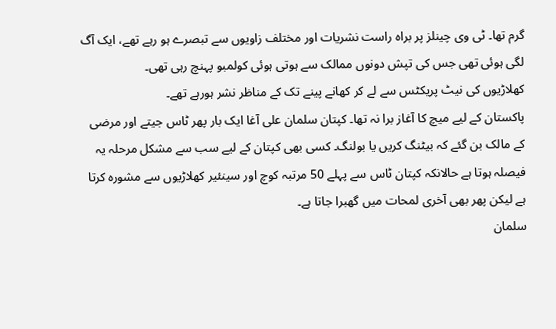گرم تھا۔ ٹی وی چینلز پر براہ راست نشریات اور مختلف زاویوں سے تبصرے ہو رہے تھے، ایک آگ لگی ہوئی تھی جس کی تپش دونوں ممالک سے ہوتی ہوئی کولمبو پہنچ رہی تھی۔
کھلاڑیوں کی نیٹ پریکٹس سے لے کر کھانے پینے تک کے مناظر نشر ہورہے تھے۔
پاکستان کے لیے میچ کا آغاز برا نہ تھا۔ کپتان سلمان علی آغا ایک بار پھر ٹاس جیتے اور مرضی کے مالک بن گئے کہ بیٹنگ کریں یا بولنگ۔ کسی بھی کپتان کے لیے سب سے مشکل مرحلہ یہ فیصلہ ہوتا ہے حالانکہ کپتان ٹاس سے پہلے 50 مرتبہ کوچ اور سینئیر کھلاڑیوں سے مشورہ کرتا ہے لیکن پھر بھی آخری لمحات میں گھبرا جاتا ہے۔
سلمان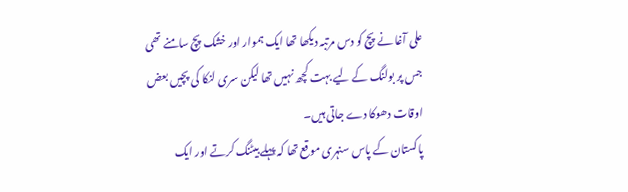علی آغا نے پچ کو دس مرتبہ دیکھا تھا ایک ہموار اور خشک پچ سامنے تھی جس پر بولنگ کے لیے بہت کچھ نہیں تھا لیکن سری لنکا کی پچیں بعض اوقات دھوکا دے جاتی ہیں۔
پاکستان کے پاس سنہری موقع تھا کہ پہلے بیٹنگ کرتے اور ایک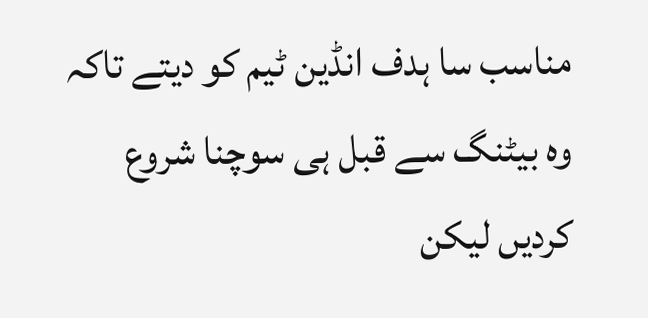مناسب سا ہدف انڈین ٹیم کو دیتے تاکہ وہ بیٹنگ سے قبل ہی سوچنا شروع کردیں لیکن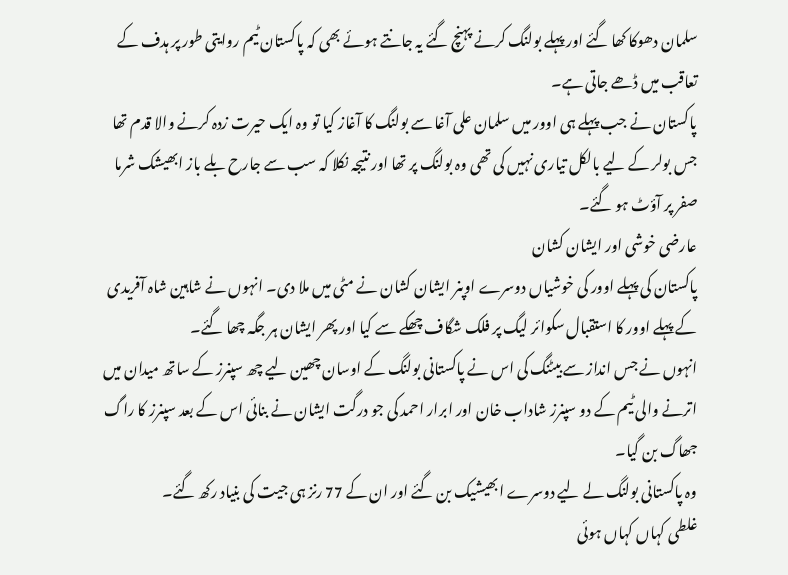سلمان دھوکا کھا گئے اور پہلے بولنگ کرنے پہنچ گئے یہ جانتے ہوئے بھی کہ پاکستان ٹیم روایتی طور پر ہدف کے تعاقب میں ڈھے جاتی ہے۔
پاکستان نے جب پہلے ہی اوور میں سلمان علی آغا سے بولنگ کا آغاز کیا تو وہ ایک حیرت زدہ کرنے والا قدم تھا جس بولر کے لیے بالکل تیاری نہیں کی تھی وہ بولنگ پر تھا اور نتیجہ نکلا کہ سب سے جارح بلے باز ابھیشک شرما صفر پر آؤٹ ہو گئے۔
عارضی خوشی اور ایشان کشان
پاکستان کی پہلے اوور کی خوشیاں دوسرے اوپنر ایشان کشان نے مٹی میں ملا دی۔ انہوں نے شاہین شاہ آفریدی کے پہلے اوور کا استقبال سکوائر لیگ پر فلک شگاف چھکے سے کیا اور پھر ایشان ہر جگہ چھا گئے۔
انہوں نے جس انداز سے بیٹنگ کی اس نے پاکستانی بولنگ کے اوسان چھین لیے چھ سپنرز کے ساتھ میدان میں اترنے والی ٹیم کے دو سپنرز شاداب خان اور ابرار احمد کی جو درگت ایشان نے بنائی اس کے بعد سپنرز کا راگ جھاگ بن گیا۔
وہ پاکستانی بولنگ لے لیے دوسرے ابھیشیک بن گئے اور ان کے 77 رنز ہی جیت کی بنیاد رکھ گئے۔
غلطی کہاں کہاں ہوئی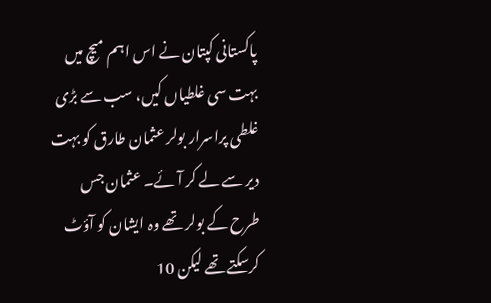پاکستانی کپتان نے اس اہم میچ میں بہت سی غلطیاں کیں، سب سے بڑی غلطی پراسرار بولر عثمان طارق کو بہت دیر سے لے کر آئے۔ عثمان جس طرح کے بولر تھے وہ ایشان کو آؤٹ کرسکتے تھے لیکن 10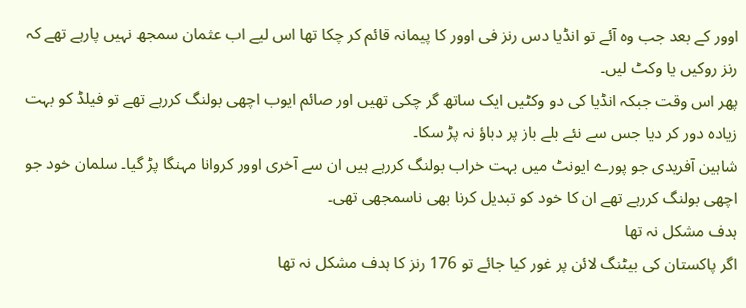اوور کے بعد جب وہ آئے تو انڈیا دس رنز فی اوور کا پیمانہ قائم کر چکا تھا اس لیے اب عثمان سمجھ نہیں پارہے تھے کہ رنز روکیں یا وکٹ لیں۔
پھر اس وقت جبکہ انڈیا کی دو وکٹیں ایک ساتھ گر چکی تھیں اور صائم ایوب اچھی بولنگ کررہے تھے تو فیلڈ کو بہت زیادہ دور کر دیا جس سے نئے بلے باز پر دباؤ نہ پڑ سکا۔
شاہین آفریدی جو پورے ایونٹ میں بہت خراب بولنگ کررہے ہیں ان سے آخری اوور کروانا مہنگا پڑ گیا۔ سلمان خود جو اچھی بولنگ کررہے تھے ان کا خود کو تبدیل کرنا بھی ناسمجھی تھی۔
ہدف مشکل نہ تھا
اگر پاکستان کی بیٹنگ لائن پر غور کیا جائے تو 176 رنز کا ہدف مشکل نہ تھا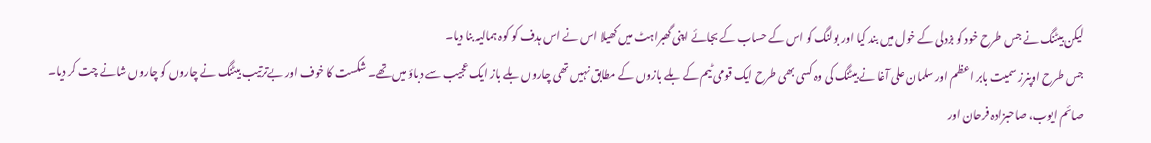لیکن بیٹنگ نے جس طرح خود کو بزدلی کے خول میں بند کیا اور بولنگ کو اس کے حساب کے بجائے اپنی گھبراہٹ میں کھیلا اس نے اس ہدف کو کوہ ہمالیہ بنا دیا۔
جس طرح اوپنرز سمیت بابر اعظم اور سلمان علی آغا نے بیٹنگ کی وہ کسی بھی طرح ایک قومی ٹیم کے بلے بازوں کے مطابق نہیں تھی چاروں بلے باز ایک عجیب سے دباؤ میں تھے۔ شکست کا خوف اور بےترتیب بیٹنگ نے چاروں کو چاروں شانے چت کر دیا۔
صائم ایوب، صاحبزادہ فرحان اور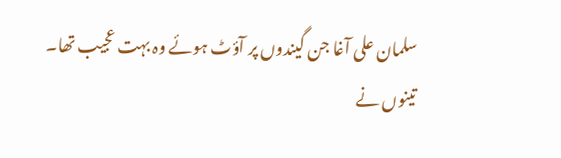سلمان علی آغا جن گیندوں پر آؤٹ ہوئے وہ بہت عجیب تھا۔
تینوں نے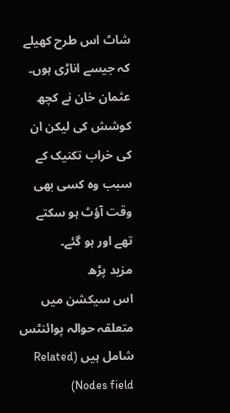شاٹ اس طرح کھیلے کہ جیسے اناڑی ہوں۔ عثمان خان نے کچھ کوشش کی لیکن ان کی خراب تکنیک کے سبب وہ کسی بھی وقت آؤٹ ہو سکتے تھے اور ہو گئے۔
مزید پڑھ
اس سیکشن میں متعلقہ حوالہ پوائنٹس شامل ہیں (Related Nodes field)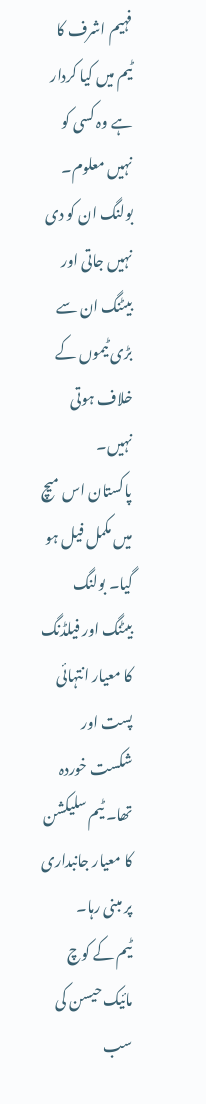فہیم اشرف کا ٹیم میں کیا کردار ہے وہ کسی کو نہیں معلوم۔ بولنگ ان کو دی نہیں جاتی اور بیٹنگ ان سے بڑی ٹیموں کے خلاف ہوتی نہیں۔
پاکستان اس میچ میں مکمل فیل ہو گیا۔ بولنگ بیٹنگ اور فیلڈنگ کا معیار انتہائی پست اور شکست خوردہ تھا۔ ٹیم سلیکشن کا معیار جانبداری پر مبنی رہا۔
ٹیم کے کوچ مائیک حیسن کی سب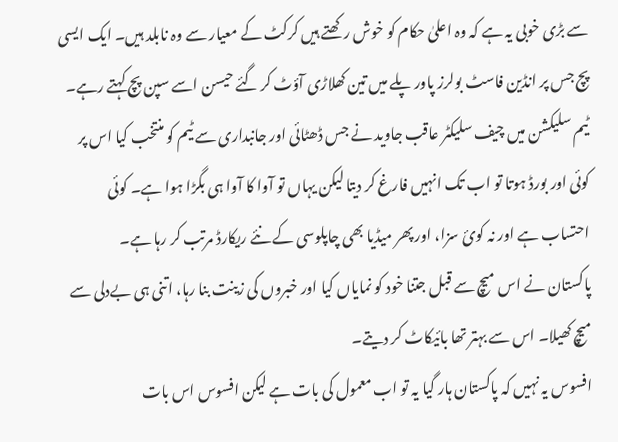سے بڑی خوبی یہ ہے کہ وہ اعلیٰ حکام کو خوش رکھتے ہیں کرکٹ کے معیار سے وہ نابلد ہیں۔ ایک ایسی پچ جس پر انڈین فاسٹ بولرز پاور پلے میں تین کھلاڑی آؤٹ کر گئے حیسن اسے سپن پچ کہتے رہے۔
ٹیم سلیکشن میں چیف سلیکٹر عاقب جاوید نے جس ڈھٹائی اور جانبداری سے ٹیم کو منتخب کیا اس پر کوئی اور بورڈ ہوتا تو اب تک انہیں فارغ کر دیتا لیکن یہاں تو آوا کا آوا ہی بگڑا ہوا ہے۔ کوئی احتساب ہے اور نہ کوئ سزا، اور پھر میڈیا بھی چاپلوسی کے نئے ریکارڈ مرتب کر رہا ہے۔
پاکستان نے اس میچ سے قبل جتنا خود کو نمایاں کیا اور خبروں کی زینت بنا رہا، اتنی ہی بےدلی سے میچ کھیلا۔ اس سے بہتر تھا بائیکاٹ کر دیتے۔
افسوس یہ نہیں کہ پاکستان ہار گیا یہ تو اب معمول کی بات ہے لیکن افسوس اس بات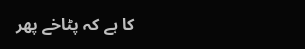کا ہے کہ پٹاخے پھر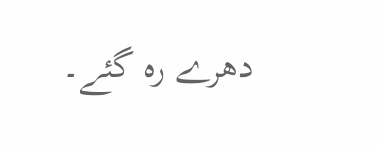دھرے رہ گئے۔